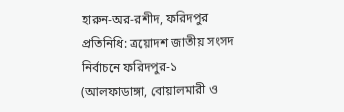হারুন-অর-রশীদ, ফরিদপুর প্রতিনিধি: ত্রয়োদশ জাতীয় সংসদ নির্বাচনে ফরিদপুর-১ (আলফাডাঙ্গা, বোয়ালমারী ও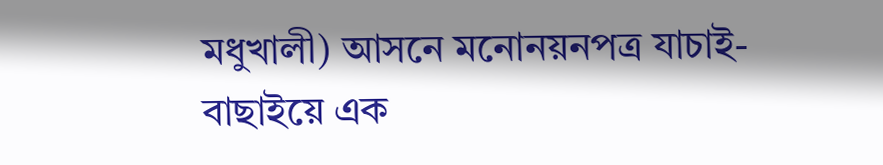মধুখালী) আসনে মনোনয়নপত্র যাচাই-বাছাইয়ে এক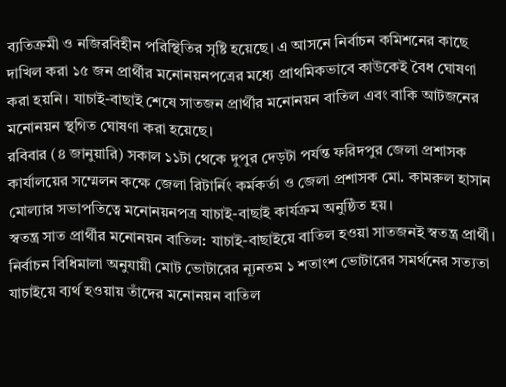ব্যতিক্রমী ও নজিরবিহীন পরিস্থিতির সৃষ্টি হয়েছে। এ আসনে নির্বাচন কমিশনের কাছে দাখিল করা ১৫ জন প্রার্থীর মনোনয়নপত্রের মধ্যে প্রাথমিকভাবে কাউকেই বৈধ ঘোষণা করা হয়নি। যাচাই-বাছাই শেষে সাতজন প্রার্থীর মনোনয়ন বাতিল এবং বাকি আটজনের মনোনয়ন স্থগিত ঘোষণা করা হয়েছে।
রবিবার (৪ জানুয়ারি) সকাল ১১টা থেকে দুপুর দেড়টা পর্যন্ত ফরিদপুর জেলা প্রশাসক কার্যালয়ের সম্মেলন কক্ষে জেলা রিটার্নিং কর্মকর্তা ও জেলা প্রশাসক মো. কামরুল হাসান মোল্যার সভাপতিত্বে মনোনয়নপত্র যাচাই-বাছাই কার্যক্রম অনুষ্ঠিত হয়।
স্বতন্ত্র সাত প্রার্থীর মনোনয়ন বাতিল: যাচাই-বাছাইয়ে বাতিল হওয়া সাতজনই স্বতন্ত্র প্রার্থী। নির্বাচন বিধিমালা অনুযায়ী মোট ভোটারের ন্যূনতম ১ শতাংশ ভোটারের সমর্থনের সত্যতা যাচাইয়ে ব্যর্থ হওয়ায় তাঁদের মনোনয়ন বাতিল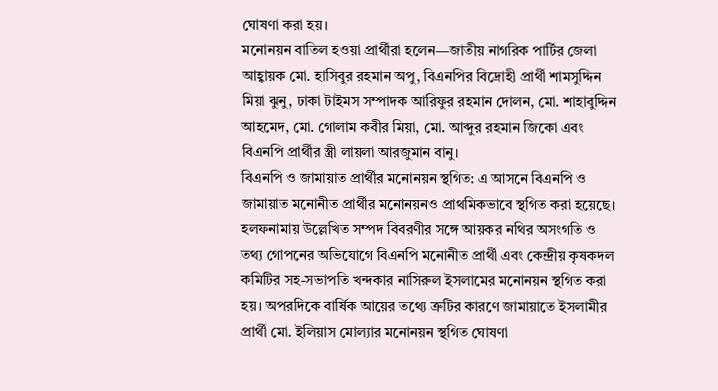ঘোষণা করা হয়।
মনোনয়ন বাতিল হওয়া প্রার্থীরা হলেন—জাতীয় নাগরিক পার্টির জেলা আহ্বায়ক মো. হাসিবুর রহমান অপু, বিএনপির বিদ্রোহী প্রার্থী শামসুদ্দিন মিয়া ঝুনু, ঢাকা টাইমস সম্পাদক আরিফুর রহমান দোলন, মো. শাহাবুদ্দিন আহমেদ, মো. গোলাম কবীর মিয়া, মো. আব্দুর রহমান জিকো এবং বিএনপি প্রার্থীর স্ত্রী লায়লা আরজুমান বানু।
বিএনপি ও জামায়াত প্রার্থীর মনোনয়ন স্থগিত: এ আসনে বিএনপি ও জামায়াত মনোনীত প্রার্থীর মনোনয়নও প্রাথমিকভাবে স্থগিত করা হয়েছে। হলফনামায় উল্লেখিত সম্পদ বিবরণীর সঙ্গে আয়কর নথির অসংগতি ও তথ্য গোপনের অভিযোগে বিএনপি মনোনীত প্রার্থী এবং কেন্দ্রীয় কৃষকদল কমিটির সহ-সভাপতি খন্দকার নাসিরুল ইসলামের মনোনয়ন স্থগিত করা হয়। অপরদিকে বার্ষিক আয়ের তথ্যে ত্রুটির কারণে জামায়াতে ইসলামীর প্রার্থী মো. ইলিয়াস মোল্যার মনোনয়ন স্থগিত ঘোষণা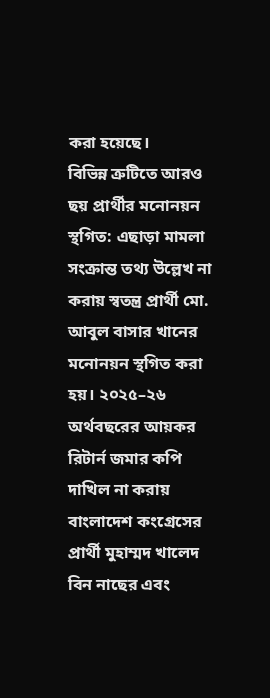করা হয়েছে।
বিভিন্ন ত্রুটিতে আরও ছয় প্রার্থীর মনোনয়ন স্থগিত: এছাড়া মামলা সংক্রান্ত তথ্য উল্লেখ না করায় স্বতন্ত্র প্রার্থী মো. আবুল বাসার খানের মনোনয়ন স্থগিত করা হয়। ২০২৫–২৬ অর্থবছরের আয়কর রিটার্ন জমার কপি দাখিল না করায় বাংলাদেশ কংগ্রেসের প্রার্থী মুহাম্মদ খালেদ বিন নাছের এবং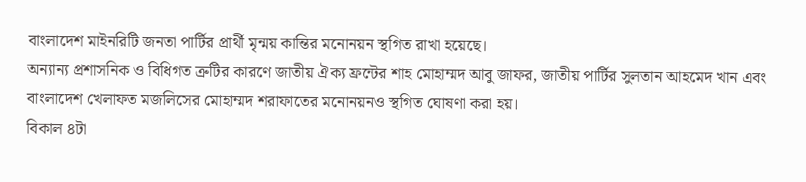বাংলাদেশ মাইনরিটি জনতা পার্টির প্রার্থী মৃন্ময় কান্তির মনোনয়ন স্থগিত রাখা হয়েছে।
অন্যান্য প্রশাসনিক ও বিধিগত ত্রুটির কারণে জাতীয় ঐক্য ফ্রন্টের শাহ মোহাম্মদ আবু জাফর, জাতীয় পার্টির সুলতান আহমেদ খান এবং বাংলাদেশ খেলাফত মজলিসের মোহাম্মদ শরাফাতের মনোনয়নও স্থগিত ঘোষণা করা হয়।
বিকাল ৪টা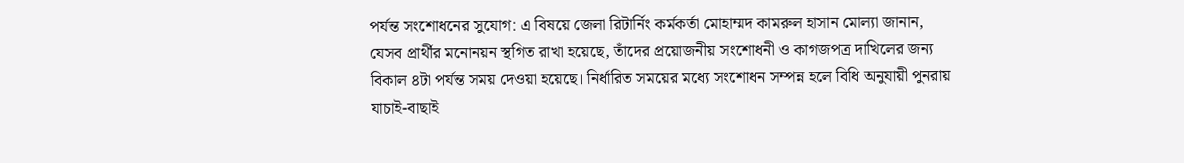পর্যন্ত সংশোধনের সুযোগ: এ বিষয়ে জেলা রিটার্নিং কর্মকর্তা মোহাম্মদ কামরুল হাসান মোল্যা জানান, যেসব প্রার্থীর মনোনয়ন স্থগিত রাখা হয়েছে, তাঁদের প্রয়োজনীয় সংশোধনী ও কাগজপত্র দাখিলের জন্য বিকাল ৪টা পর্যন্ত সময় দেওয়া হয়েছে। নির্ধারিত সময়ের মধ্যে সংশোধন সম্পন্ন হলে বিধি অনুযায়ী পুনরায় যাচাই-বাছাই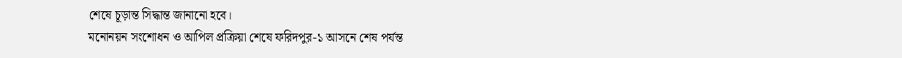শেষে চূড়ান্ত সিদ্ধান্ত জানানো হবে।
মনোনয়ন সংশোধন ও আপিল প্রক্রিয়া শেষে ফরিদপুর-১ আসনে শেষ পর্যন্ত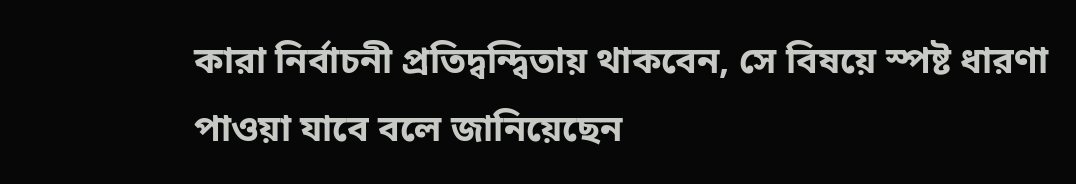কারা নির্বাচনী প্রতিদ্বন্দ্বিতায় থাকবেন, সে বিষয়ে স্পষ্ট ধারণা পাওয়া যাবে বলে জানিয়েছেন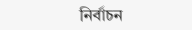নির্বাচন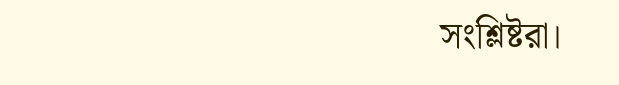সংশ্লিষ্টরা।